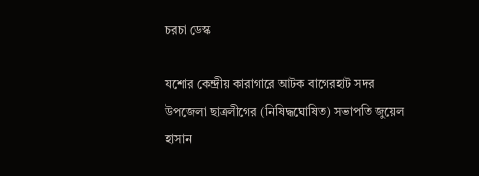চরচা ডেস্ক

যশোর কেন্দ্রীয় কারাগারে আটক বাগেরহাট সদর উপজেলা ছাত্রলীগের (নিষিদ্ধঘোষিত) সভাপতি জুয়েল হাসান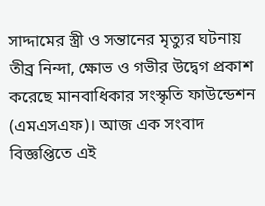সাদ্দামের স্ত্রী ও সন্তানের মৃত্যুর ঘটনায় তীব্র নিন্দা, ক্ষোভ ও গভীর উদ্বেগ প্রকাশ করেছে মানবাধিকার সংস্কৃতি ফাউন্ডেশন (এমএসএফ)। আজ এক সংবাদ বিজ্ঞপ্তিতে এই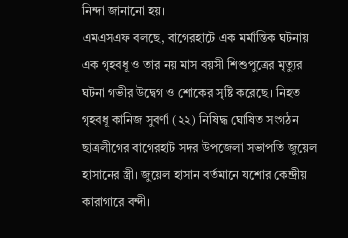নিন্দা জানানো হয়।
এমএসএফ বলছে, বাগেরহাটে এক মর্মান্তিক ঘটনায় এক গৃহবধূ ও তার নয় মাস বয়সী শিশুপুত্রের মৃত্যুর ঘটনা গভীর উদ্বেগ ও শোকের সৃষ্টি করেছে। নিহত গৃহবধূ কানিজ সুবর্ণা (২২) নিষিদ্ধ ঘোষিত সংগঠন ছাত্রলীগের বাগেরহাট সদর উপজেলা সভাপতি জুয়েল হাসানের স্ত্রী। জুয়েল হাসান বর্তমানে যশোর কেন্দ্রীয় কারাগারে বন্দী।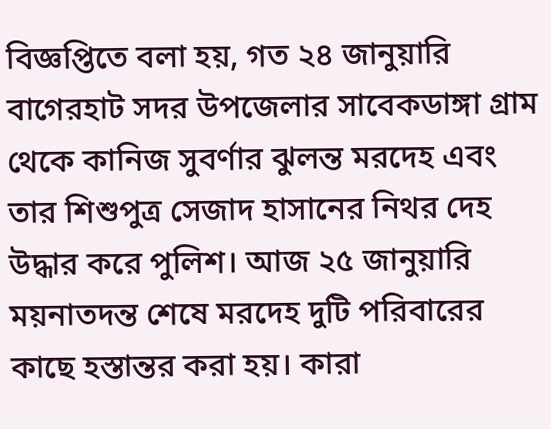বিজ্ঞপ্তিতে বলা হয়, গত ২৪ জানুয়ারি বাগেরহাট সদর উপজেলার সাবেকডাঙ্গা গ্রাম থেকে কানিজ সুবর্ণার ঝুলন্ত মরদেহ এবং তার শিশুপুত্র সেজাদ হাসানের নিথর দেহ উদ্ধার করে পুলিশ। আজ ২৫ জানুয়ারি ময়নাতদন্ত শেষে মরদেহ দুটি পরিবারের কাছে হস্তান্তর করা হয়। কারা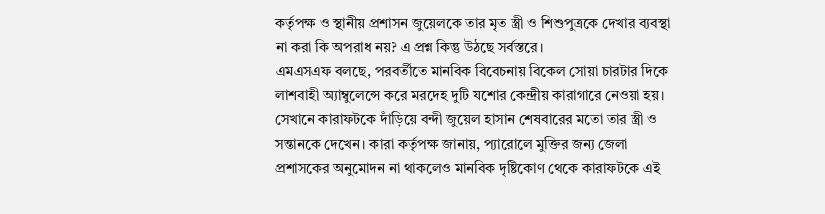কর্তৃপক্ষ ও স্থানীয় প্রশাসন জুয়েলকে তার মৃত স্ত্রী ও শিশুপুত্রকে দেখার ব্যবস্থা না করা কি অপরাধ নয়? এ প্রশ্ন কিন্তু উঠছে সর্বস্তরে।
এমএসএফ বলছে, পরবর্তীতে মানবিক বিবেচনায় বিকেল সোয়া চারটার দিকে লাশবাহী অ্যাম্বুলেন্সে করে মরদেহ দুটি যশোর কেন্দ্রীয় কারাগারে নেওয়া হয়। সেখানে কারাফটকে দাঁড়িয়ে বন্দী জুয়েল হাসান শেষবারের মতো তার স্ত্রী ও সন্তানকে দেখেন। কারা কর্তৃপক্ষ জানায়, প্যারোলে মুক্তির জন্য জেলা প্রশাসকের অনুমোদন না থাকলেও মানবিক দৃষ্টিকোণ থেকে কারাফটকে এই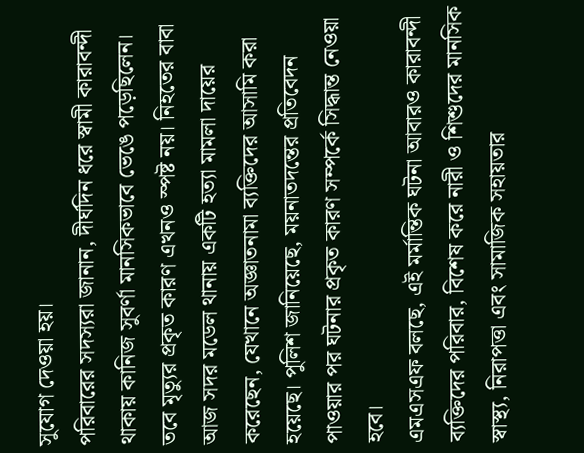সুযোগ দেওয়া হয়।
পরিবারের সদস্যরা জানান, দীর্ঘদিন ধরে স্বামী কারাবন্দী থাকায় কানিজ সুবর্ণা মানসিকভাবে ভেঙে পড়েছিলেন। তবে মৃত্যুর প্রকৃত কারণ এখনও স্পষ্ট নয়। নিহতের বাবা আজ সদর মডেল থানায় একটি হত্যা মামলা দায়ের করেছেন, যেখানে অজ্ঞাতনামা ব্যক্তিদের আসামি করা হয়েছে। পুলিশ জানিয়েছে, ময়নাতদন্তের প্রতিবেদন পাওয়ার পর ঘটনার প্রকৃত কারণ সম্পর্কে সিদ্ধান্ত নেওয়া হবে।
এমএসএফ বলছে, এই মর্মান্তিক ঘটনা আবারও কারাবন্দী ব্যক্তিদের পরিবার, বিশেষ করে নারী ও শিশুদের মানসিক স্বাস্থ্য, নিরাপত্তা এবং সামাজিক সহায়তার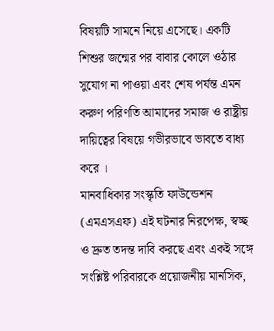বিষয়টি সামনে নিয়ে এসেছে। একটি শিশুর জন্মের পর বাবার কোলে ওঠার সুযোগ না পাওয়া এবং শেষ পর্যন্ত এমন করুণ পরিণতি আমাদের সমাজ ও রাষ্ট্রীয় দায়িত্বের বিষয়ে গভীরভাবে ভাবতে বাধ্য করে ।
মানবাধিকার সংস্কৃতি ফাউন্ডেশন (এমএসএফ) এই ঘটনার নিরপেক্ষ, স্বচ্ছ ও দ্রুত তদন্ত দাবি করছে এবং একই সঙ্গে সংশ্লিষ্ট পরিবারকে প্রয়োজনীয় মানসিক,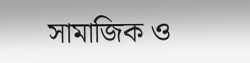সামাজিক ও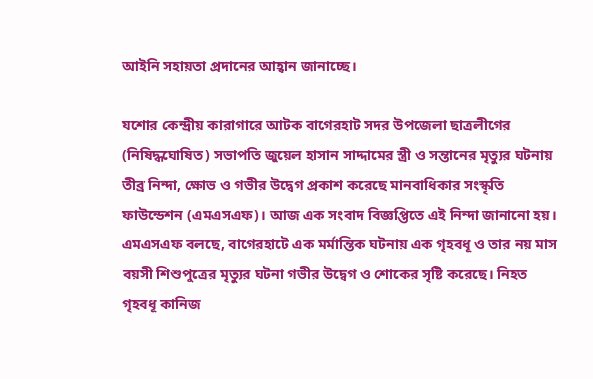আইনি সহায়তা প্রদানের আহ্বান জানাচ্ছে।

যশোর কেন্দ্রীয় কারাগারে আটক বাগেরহাট সদর উপজেলা ছাত্রলীগের (নিষিদ্ধঘোষিত) সভাপতি জুয়েল হাসান সাদ্দামের স্ত্রী ও সন্তানের মৃত্যুর ঘটনায় তীব্র নিন্দা, ক্ষোভ ও গভীর উদ্বেগ প্রকাশ করেছে মানবাধিকার সংস্কৃতি ফাউন্ডেশন (এমএসএফ)। আজ এক সংবাদ বিজ্ঞপ্তিতে এই নিন্দা জানানো হয়।
এমএসএফ বলছে, বাগেরহাটে এক মর্মান্তিক ঘটনায় এক গৃহবধূ ও তার নয় মাস বয়সী শিশুপুত্রের মৃত্যুর ঘটনা গভীর উদ্বেগ ও শোকের সৃষ্টি করেছে। নিহত গৃহবধূ কানিজ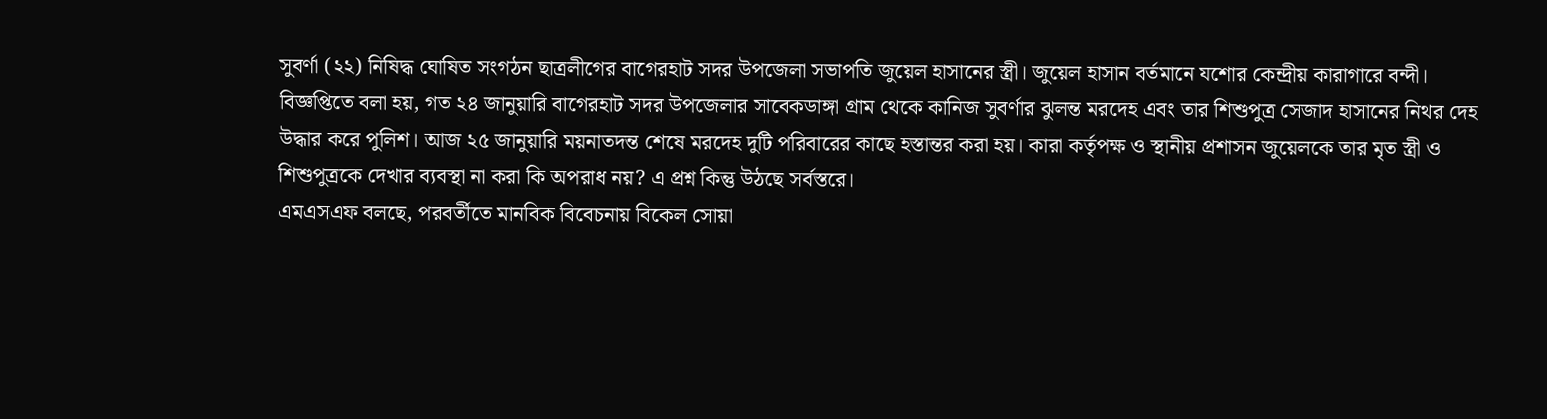সুবর্ণা (২২) নিষিদ্ধ ঘোষিত সংগঠন ছাত্রলীগের বাগেরহাট সদর উপজেলা সভাপতি জুয়েল হাসানের স্ত্রী। জুয়েল হাসান বর্তমানে যশোর কেন্দ্রীয় কারাগারে বন্দী।
বিজ্ঞপ্তিতে বলা হয়, গত ২৪ জানুয়ারি বাগেরহাট সদর উপজেলার সাবেকডাঙ্গা গ্রাম থেকে কানিজ সুবর্ণার ঝুলন্ত মরদেহ এবং তার শিশুপুত্র সেজাদ হাসানের নিথর দেহ উদ্ধার করে পুলিশ। আজ ২৫ জানুয়ারি ময়নাতদন্ত শেষে মরদেহ দুটি পরিবারের কাছে হস্তান্তর করা হয়। কারা কর্তৃপক্ষ ও স্থানীয় প্রশাসন জুয়েলকে তার মৃত স্ত্রী ও শিশুপুত্রকে দেখার ব্যবস্থা না করা কি অপরাধ নয়? এ প্রশ্ন কিন্তু উঠছে সর্বস্তরে।
এমএসএফ বলছে, পরবর্তীতে মানবিক বিবেচনায় বিকেল সোয়া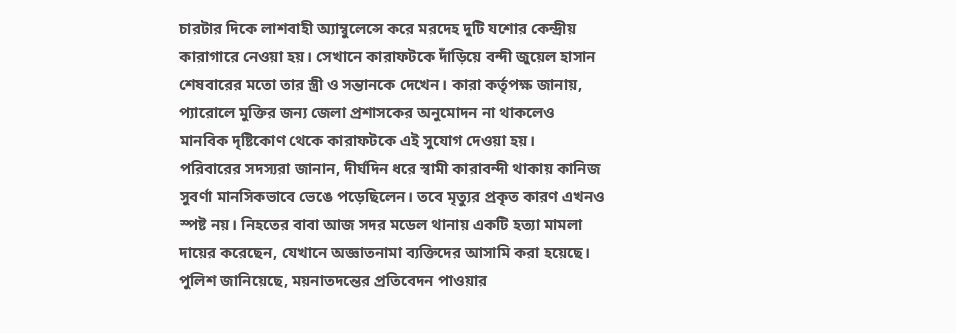চারটার দিকে লাশবাহী অ্যাম্বুলেন্সে করে মরদেহ দুটি যশোর কেন্দ্রীয় কারাগারে নেওয়া হয়। সেখানে কারাফটকে দাঁড়িয়ে বন্দী জুয়েল হাসান শেষবারের মতো তার স্ত্রী ও সন্তানকে দেখেন। কারা কর্তৃপক্ষ জানায়, প্যারোলে মুক্তির জন্য জেলা প্রশাসকের অনুমোদন না থাকলেও মানবিক দৃষ্টিকোণ থেকে কারাফটকে এই সুযোগ দেওয়া হয়।
পরিবারের সদস্যরা জানান, দীর্ঘদিন ধরে স্বামী কারাবন্দী থাকায় কানিজ সুবর্ণা মানসিকভাবে ভেঙে পড়েছিলেন। তবে মৃত্যুর প্রকৃত কারণ এখনও স্পষ্ট নয়। নিহতের বাবা আজ সদর মডেল থানায় একটি হত্যা মামলা দায়ের করেছেন, যেখানে অজ্ঞাতনামা ব্যক্তিদের আসামি করা হয়েছে। পুলিশ জানিয়েছে, ময়নাতদন্তের প্রতিবেদন পাওয়ার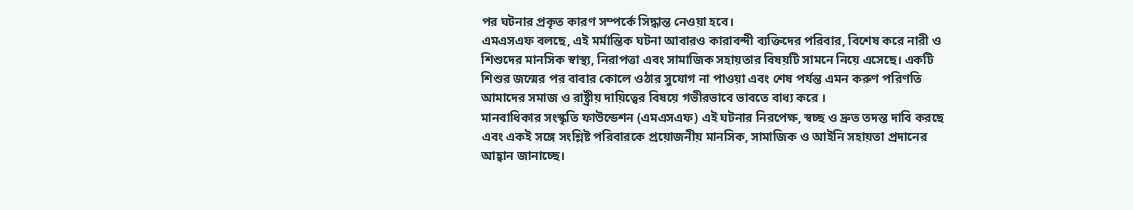পর ঘটনার প্রকৃত কারণ সম্পর্কে সিদ্ধান্ত নেওয়া হবে।
এমএসএফ বলছে, এই মর্মান্তিক ঘটনা আবারও কারাবন্দী ব্যক্তিদের পরিবার, বিশেষ করে নারী ও শিশুদের মানসিক স্বাস্থ্য, নিরাপত্তা এবং সামাজিক সহায়তার বিষয়টি সামনে নিয়ে এসেছে। একটি শিশুর জন্মের পর বাবার কোলে ওঠার সুযোগ না পাওয়া এবং শেষ পর্যন্ত এমন করুণ পরিণতি আমাদের সমাজ ও রাষ্ট্রীয় দায়িত্বের বিষয়ে গভীরভাবে ভাবতে বাধ্য করে ।
মানবাধিকার সংস্কৃতি ফাউন্ডেশন (এমএসএফ) এই ঘটনার নিরপেক্ষ, স্বচ্ছ ও দ্রুত তদন্ত দাবি করছে এবং একই সঙ্গে সংশ্লিষ্ট পরিবারকে প্রয়োজনীয় মানসিক, সামাজিক ও আইনি সহায়তা প্রদানের আহ্বান জানাচ্ছে।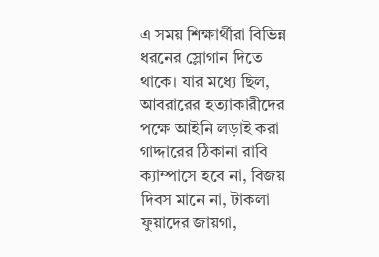এ সময় শিক্ষার্থীরা বিভিন্ন ধরনের স্লোগান দিতে থাকে। যার মধ্যে ছিল, আবরারের হত্যাকারীদের পক্ষে আইনি লড়াই করা গাদ্দারের ঠিকানা রাবি ক্যাম্পাসে হবে না, বিজয় দিবস মানে না, টাকলা ফুয়াদের জায়গা,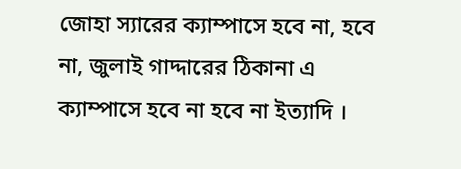জোহা স্যারের ক্যাম্পাসে হবে না, হবে না, জুলাই গাদ্দারের ঠিকানা এ ক্যাম্পাসে হবে না হবে না ইত্যাদি ।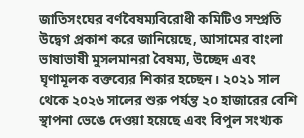জাতিসংঘের বর্ণবৈষম্যবিরোধী কমিটিও সম্প্রতি উদ্বেগ প্রকাশ করে জানিয়েছে, আসামের বাংলা ভাষাভাষী মুসলমানরা বৈষম্য, উচ্ছেদ এবং ঘৃণামূলক বক্তব্যের শিকার হচ্ছেন। ২০২১ সাল থেকে ২০২৬ সালের শুরু পর্যন্ত ২০ হাজারের বেশি স্থাপনা ভেঙে দেওয়া হয়েছে এবং বিপুল সংখ্যক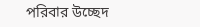পরিবার উচ্ছেদ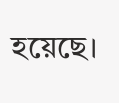হয়েছে।